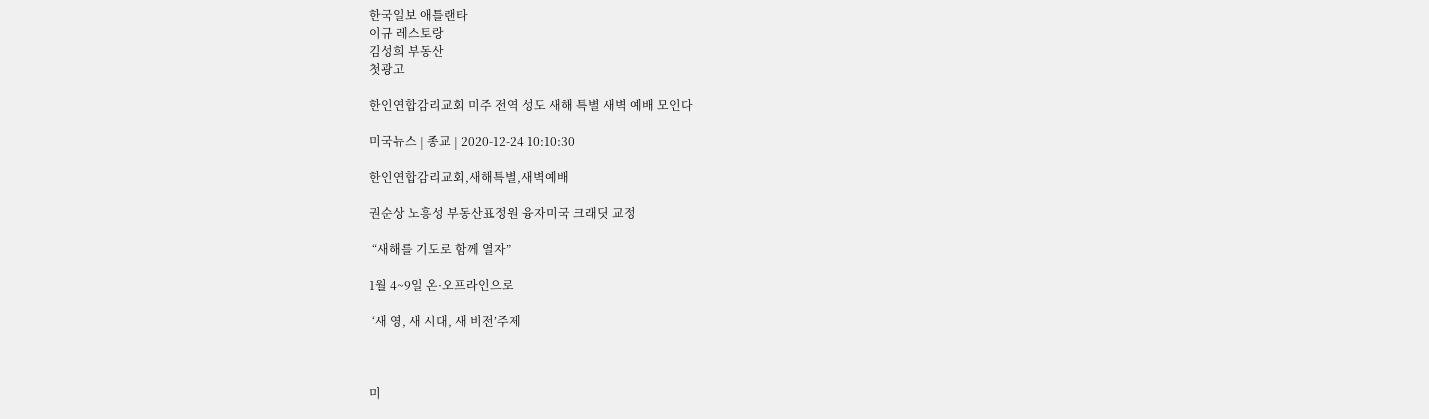한국일보 애틀랜타
이규 레스토랑
김성희 부동산
첫광고

한인연합감리교회 미주 전역 성도 새해 특별 새벽 예배 모인다

미국뉴스 | 종교 | 2020-12-24 10:10:30

한인연합감리교회,새해특별,새벽예배

권순상 노흥성 부동산표정원 융자미국 크래딧 교정

 “새해를 기도로 함께 열자”

1월 4~9일 온·오프라인으로

 ‘새 영, 새 시대, 새 비전’주제



미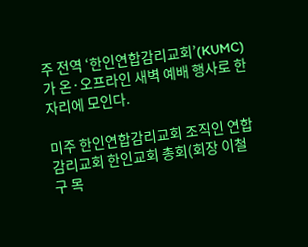주 전역 ‘한인연합감리교회’(KUMC)가 온·오프라인 새벽 예배 행사로 한자리에 모인다.

미주 한인연합감리교회 조직인 연합감리교회 한인교회 총회(회장 이철구 목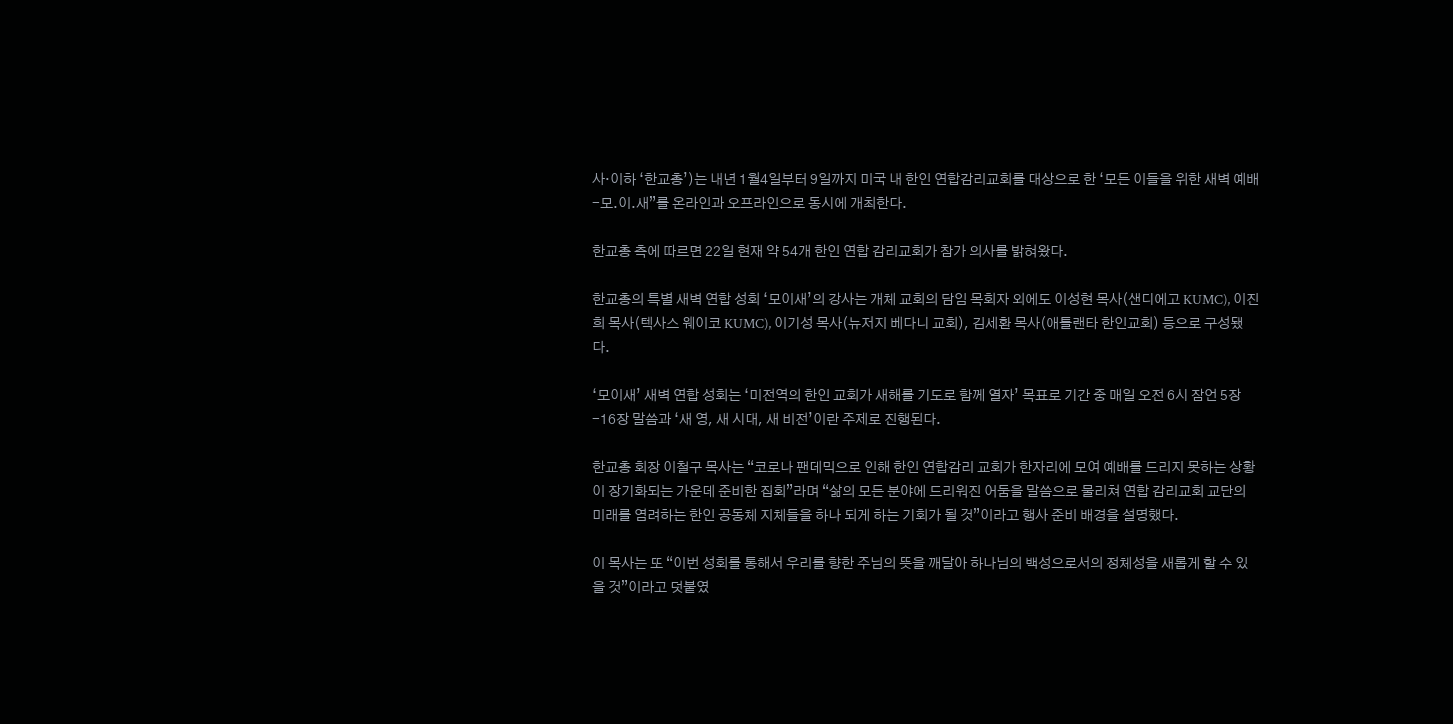사·이하 ‘한교총’)는 내년 1월4일부터 9일까지 미국 내 한인 연합감리교회를 대상으로 한 ‘모든 이들을 위한 새벽 예배-모.이.새”를 온라인과 오프라인으로 동시에 개최한다.

한교총 측에 따르면 22일 현재 약 54개 한인 연합 감리교회가 참가 의사를 밝혀왔다.

한교총의 특별 새벽 연합 성회 ‘모이새’의 강사는 개체 교회의 담임 목회자 외에도 이성현 목사(샌디에고 KUMC), 이진희 목사(텍사스 웨이코 KUMC), 이기성 목사(뉴저지 베다니 교회), 김세환 목사(애틀랜타 한인교회) 등으로 구성됐다.

‘모이새’ 새벽 연합 성회는 ‘미전역의 한인 교회가 새해를 기도로 함께 열자’ 목표로 기간 중 매일 오전 6시 잠언 5장-16장 말씀과 ‘새 영, 새 시대, 새 비전’이란 주제로 진행된다.

한교총 회장 이철구 목사는 “코로나 팬데믹으로 인해 한인 연합감리 교회가 한자리에 모여 예배를 드리지 못하는 상황이 장기화되는 가운데 준비한 집회”라며 “삶의 모든 분야에 드리워진 어둠을 말씀으로 물리쳐 연합 감리교회 교단의 미래를 염려하는 한인 공동체 지체들을 하나 되게 하는 기회가 될 것”이라고 행사 준비 배경을 설명했다.

이 목사는 또 “이번 성회를 통해서 우리를 향한 주님의 뜻을 깨달아 하나님의 백성으로서의 정체성을 새롭게 할 수 있을 것”이라고 덧붙였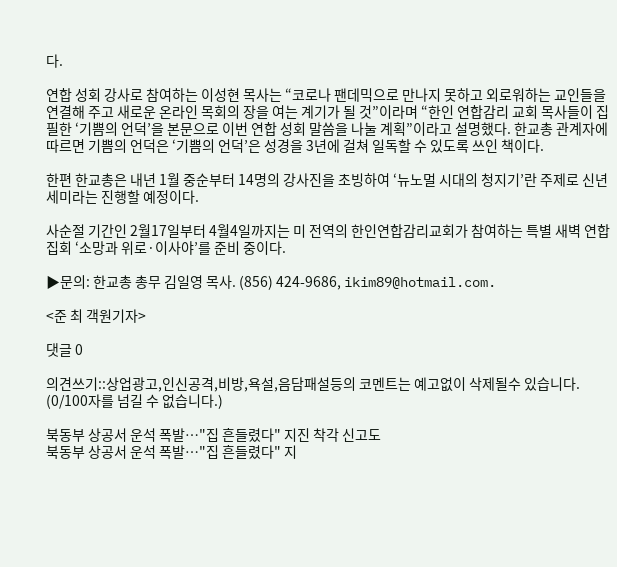다.

연합 성회 강사로 참여하는 이성현 목사는 “코로나 팬데믹으로 만나지 못하고 외로워하는 교인들을 연결해 주고 새로운 온라인 목회의 장을 여는 계기가 될 것”이라며 “한인 연합감리 교회 목사들이 집필한 ‘기쁨의 언덕’을 본문으로 이번 연합 성회 말씀을 나눌 계획”이라고 설명했다. 한교총 관계자에 따르면 기쁨의 언덕은 ‘기쁨의 언덕’은 성경을 3년에 걸쳐 일독할 수 있도록 쓰인 책이다.

한편 한교총은 내년 1월 중순부터 14명의 강사진을 초빙하여 ‘뉴노멀 시대의 청지기’란 주제로 신년 세미라는 진행할 예정이다.

사순절 기간인 2월17일부터 4월4일까지는 미 전역의 한인연합감리교회가 참여하는 특별 새벽 연합 집회 ‘소망과 위로·이사야’를 준비 중이다.

▶문의: 한교총 총무 김일영 목사. (856) 424-9686, ikim89@hotmail.com.

<준 최 객원기자>

댓글 0

의견쓰기::상업광고,인신공격,비방,욕설,음담패설등의 코멘트는 예고없이 삭제될수 있습니다. (0/100자를 넘길 수 없습니다.)

북동부 상공서 운석 폭발…"집 흔들렸다" 지진 착각 신고도
북동부 상공서 운석 폭발…"집 흔들렸다" 지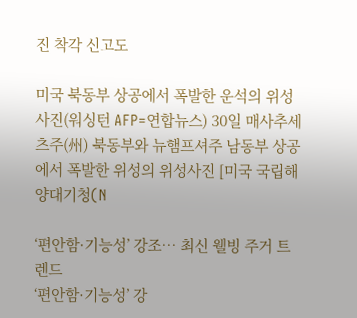진 착각 신고도

미국 북동부 상공에서 폭발한 운석의 위성 사진(워싱턴 AFP=연합뉴스) 30일 매사추세츠주(州) 북동부와 뉴햄프셔주 남동부 상공에서 폭발한 위성의 위성사진 [미국 국립해양대기청(N

‘편안함·기능성’ 강조… 최신 웰빙 주거 트렌드
‘편안함·기능성’ 강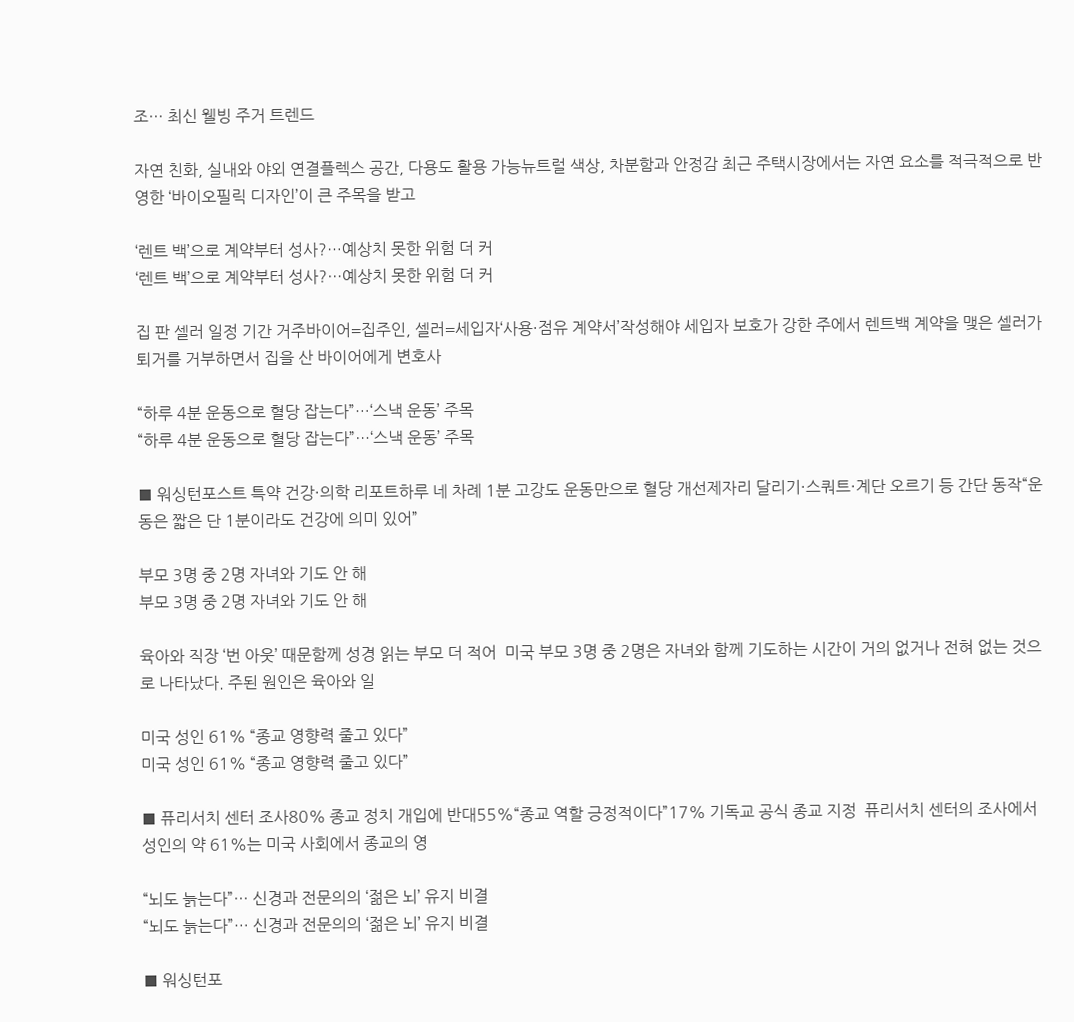조… 최신 웰빙 주거 트렌드

자연 친화, 실내와 야외 연결플렉스 공간, 다용도 활용 가능뉴트럴 색상, 차분함과 안정감 최근 주택시장에서는 자연 요소를 적극적으로 반영한 ‘바이오필릭 디자인’이 큰 주목을 받고

‘렌트 백’으로 계약부터 성사?…예상치 못한 위험 더 커
‘렌트 백’으로 계약부터 성사?…예상치 못한 위험 더 커

집 판 셀러 일정 기간 거주바이어=집주인, 셀러=세입자‘사용·점유 계약서’작성해야 세입자 보호가 강한 주에서 렌트백 계약을 맺은 셀러가 퇴거를 거부하면서 집을 산 바이어에게 변호사

“하루 4분 운동으로 혈당 잡는다”…‘스낵 운동’ 주목
“하루 4분 운동으로 혈당 잡는다”…‘스낵 운동’ 주목

■ 워싱턴포스트 특약 건강·의학 리포트하루 네 차례 1분 고강도 운동만으로 혈당 개선제자리 달리기·스쿼트·계단 오르기 등 간단 동작“운동은 짧은 단 1분이라도 건강에 의미 있어”

부모 3명 중 2명 자녀와 기도 안 해
부모 3명 중 2명 자녀와 기도 안 해

육아와 직장 ‘번 아웃’ 때문함께 성경 읽는 부모 더 적어  미국 부모 3명 중 2명은 자녀와 함께 기도하는 시간이 거의 없거나 전혀 없는 것으로 나타났다. 주된 원인은 육아와 일

미국 성인 61% “종교 영향력 줄고 있다”
미국 성인 61% “종교 영향력 줄고 있다”

■ 퓨리서치 센터 조사80% 종교 정치 개입에 반대55%“종교 역할 긍정적이다”17% 기독교 공식 종교 지정  퓨리서치 센터의 조사에서 성인의 약 61%는 미국 사회에서 종교의 영

“뇌도 늙는다”… 신경과 전문의의 ‘젊은 뇌’ 유지 비결
“뇌도 늙는다”… 신경과 전문의의 ‘젊은 뇌’ 유지 비결

■ 워싱턴포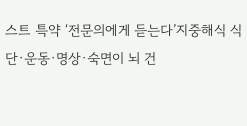스트 특약 ‘전문의에게 듣는다’지중해식 식단·운동·명상·숙면이 뇌 건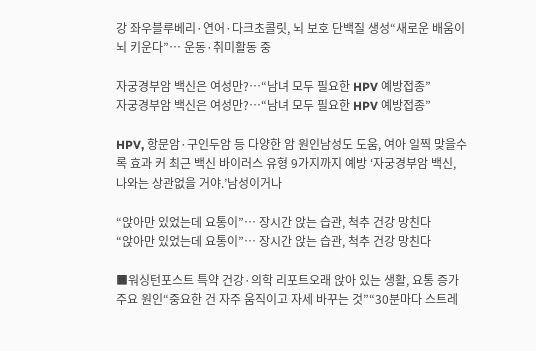강 좌우블루베리·연어·다크초콜릿, 뇌 보호 단백질 생성“새로운 배움이 뇌 키운다”… 운동·취미활동 중

자궁경부암 백신은 여성만?…“남녀 모두 필요한 HPV 예방접종”
자궁경부암 백신은 여성만?…“남녀 모두 필요한 HPV 예방접종”

HPV, 항문암·구인두암 등 다양한 암 원인남성도 도움, 여아 일찍 맞을수록 효과 커 최근 백신 바이러스 유형 9가지까지 예방 ‘자궁경부암 백신, 나와는 상관없을 거야.’남성이거나

“앉아만 있었는데 요통이”… 장시간 앉는 습관, 척추 건강 망친다
“앉아만 있었는데 요통이”… 장시간 앉는 습관, 척추 건강 망친다

■워싱턴포스트 특약 건강·의학 리포트오래 앉아 있는 생활, 요통 증가 주요 원인“중요한 건 자주 움직이고 자세 바꾸는 것”“30분마다 스트레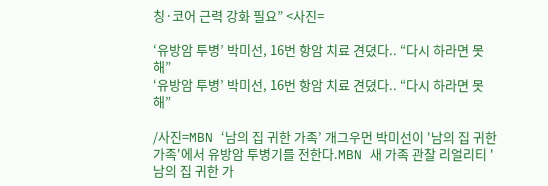칭·코어 근력 강화 필요” <사진=

‘유방암 투병’ 박미선, 16번 항암 치료 견뎠다.. “다시 하라면 못 해”
‘유방암 투병’ 박미선, 16번 항암 치료 견뎠다.. “다시 하라면 못 해”

/사진=MBN ‘남의 집 귀한 가족’ 개그우먼 박미선이 '남의 집 귀한 가족'에서 유방암 투병기를 전한다.MBN 새 가족 관찰 리얼리티 '남의 집 귀한 가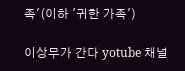족'(이하 '귀한 가족')

이상무가 간다 yotube 채널